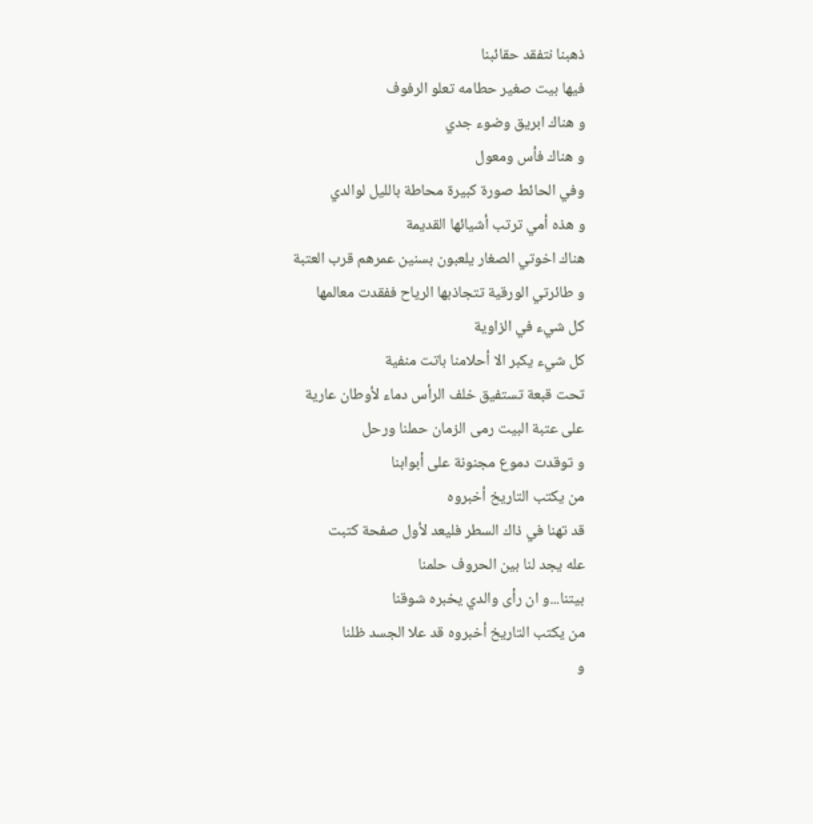ذهبنا نتفقد حقائبنا
فيها بيت صغير حطامه تعلو الرفوف
و هناك ابريق وضوء جدي
و هناك فأس ومعول
وفي الحائط صورة كبيرة محاطة بالليل لوالدي
و هذه أمي ترتب أشيائها القديمة
هناك اخوتي الصغار يلعبون بسنين عمرهم قرب العتبة
و طائرتي الورقية تتجاذبها الرياح ففقدت معالمها
كل شيء في الزاوية
كل شيء يكبر الا أحلامنا باتت منفية
تحت قبعة تستفيق خلف الرأس دماء لأوطان عارية
على عتبة البيت رمى الزمان حملنا ورحل
و توقدت دموع مجنونة على أبوابنا
من يكتب التاريخ أخبروه
قد تهنا في ذاك السطر فليعد لأول صفحة كتبت
عله يجد لنا بين الحروف حلمنا
بيتنا...و ان رأى والدي يخبره شوقنا
من يكتب التاريخ أخبروه قد علا الجسد ظلنا
و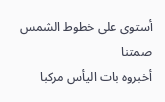أستوى على خطوط الشمس صمتنا
أخبروه بات اليأس مركبا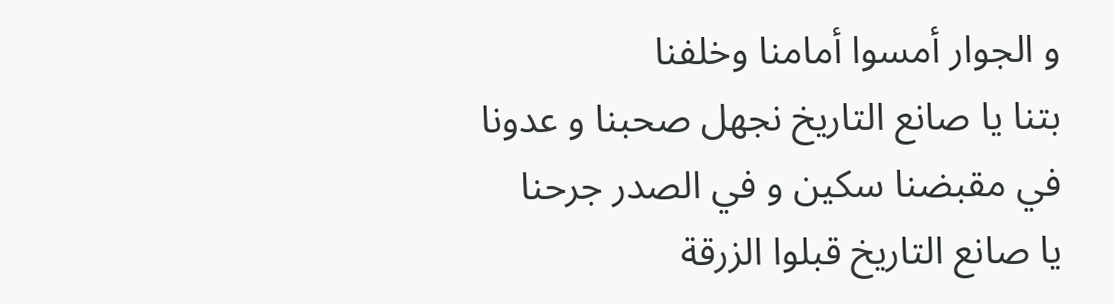و الجوار أمسوا أمامنا وخلفنا
بتنا يا صانع التاريخ نجهل صحبنا و عدونا
في مقبضنا سكين و في الصدر جرحنا
يا صانع التاريخ قبلوا الزرقة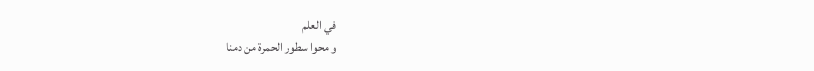في العلم
و محوا سطور الحمرة من دمنا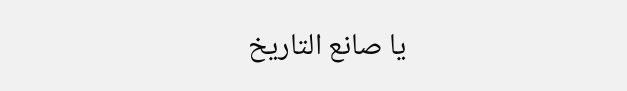يا صانع التاريخ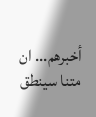أخبرهم... ان متنا سينطق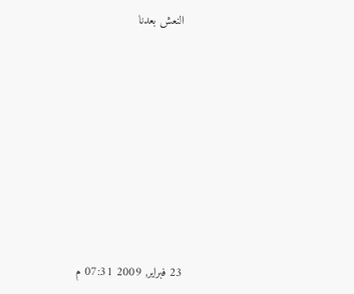النعش بعدنا













23 فبراير, 2009 07:31 م